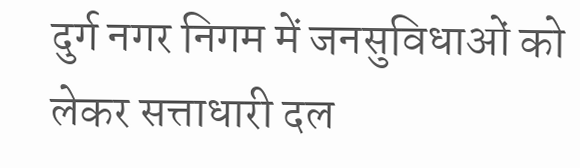दुर्ग नगर निगम में जनसुविधाओं को लेकर सत्ताधारी दल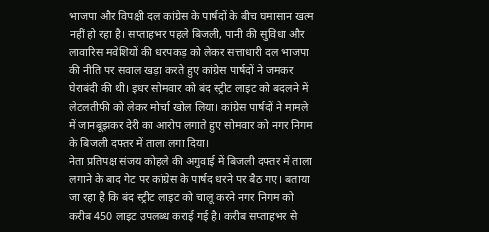भाजपा और विपक्षी दल कांग्रेस के पार्षदों के बीच घमासान खत्म नहीं हो रहा है। सप्ताहभर पहले बिजली, पानी की सुविधा और लावारिस मवेशियों की धरपकड़ को लेकर सत्ताधारी दल भाजपा की नीति पर सवाल खड़ा करते हुए कांग्रेस पार्षदों ने जमकर घेराबंदी की थी। इधर सोमवार को बंद स्ट्रीट लाइट को बदलने में लेटलतीफी को लेकर मोर्चा खोल लिया। कांग्रेस पार्षदों ने मामले में जानबूझकर देरी का आरोप लगाते हुए सोमवार को नगर निगम के बिजली दफ्तर में ताला लगा दिया।
नेता प्रतिपक्ष संजय कोहले की अगुवाई में बिजली दफ्तर में ताला लगाने के बाद गेट पर कांग्रेस के पार्षद धरने पर बैठ गए। बताया जा रहा है कि बंद स्ट्रीट लाइट को चालू करने नगर निगम को करीब 450 लाइट उपलब्ध कराई गई है। करीब सप्ताहभर से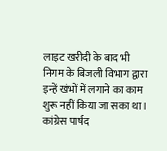लाइट खरीदी के बाद भी निगम के बिजली विभाग द्वारा इन्हें खंभों में लगाने का काम शुरू नहीं किया जा सका था। कांग्रेस पार्षद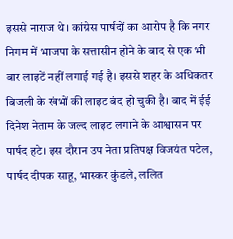इससे नाराज थे। कांग्रेस पार्षदों का आरोप है कि नगर निगम में भाजपा के सत्तासीन होने के बाद से एक भी बार लाइटें नहीं लगाई गई है। इससे शहर के अधिकतर बिजली के खंभों की लाइट बंद हो चुकी है। बाद में ईई दिनेश नेताम के जल्द लाइट लगाने के आश्वासन पर पार्षद हटे। इस दौरान उप नेता प्रतिपक्ष विजयंत पटेल, पार्षद दीपक साहू, भास्कर कुंडले, ललित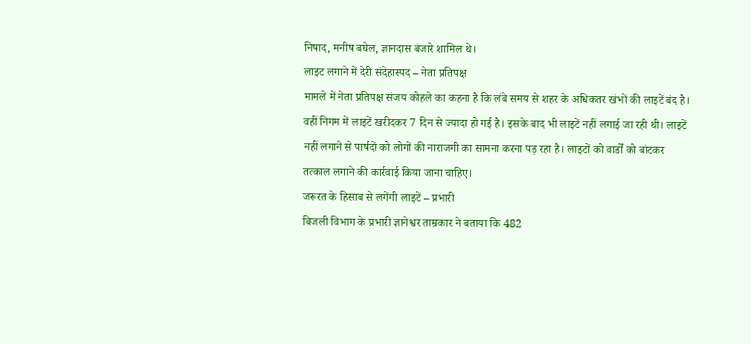निषाद, मनीष बघेल, ज्ञानदास बंजारे शामिल थे।
लाइट लगाने में देरी संदेहास्पद – नेता प्रतिपक्ष
मामले में नेता प्रतिपक्ष संजय कोहले का कहना है कि लंबे समय से शहर के अधिकतर खंभों की लाइटें बंद है। वहीं निगम में लाइटें खरीदकर 7 दिन से ज्यादा हो गई है। इसके बाद भी लाइटें नहीं लगाई जा रही थी। लाइटें नहीं लगाने से पार्षदों को लोगों की नाराजगी का सामना करना पड़ रहा है। लाइटों को वार्डों को बांटकर तत्काल लगाने की कार्रवाई किया जाना चाहिए।
जरूरत के हिसाब से लगेंगी लाइटें – प्रभारी
बिजली विभाग के प्रभारी ज्ञानेश्वर ताम्रकार ने बताया कि 482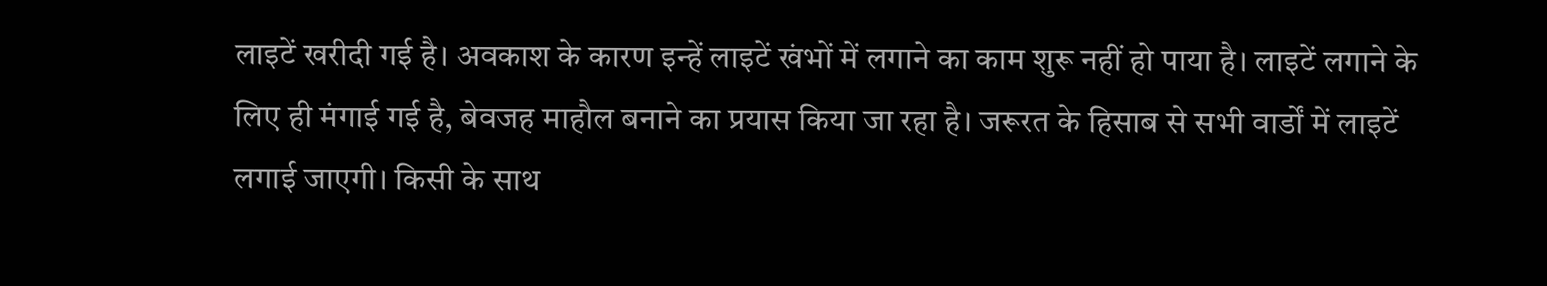लाइटें खरीदी गई है। अवकाश के कारण इन्हें लाइटें खंभों में लगाने का काम शुरू नहीं हो पाया है। लाइटें लगाने के लिए ही मंगाई गई है, बेवजह माहौल बनाने का प्रयास किया जा रहा है। जरूरत के हिसाब से सभी वार्डों में लाइटें लगाई जाएगी। किसी के साथ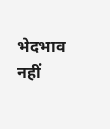भेदभाव नहीं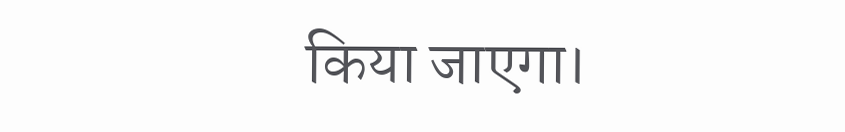किया जाएगा।